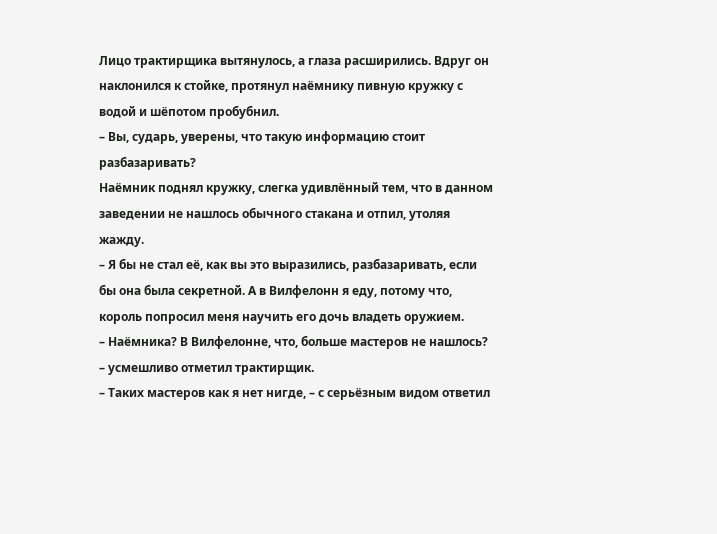Лицо трактирщика вытянулось, а глаза расширились. Вдруг он наклонился к стойке, протянул наёмнику пивную кружку с водой и шёпотом пробубнил.
– Вы, сударь, уверены, что такую информацию стоит разбазаривать?
Наёмник поднял кружку, слегка удивлённый тем, что в данном заведении не нашлось обычного стакана и отпил, утоляя жажду.
– Я бы не стал её, как вы это выразились, разбазаривать, если бы она была секретной. А в Вилфелонн я еду, потому что, король попросил меня научить его дочь владеть оружием.
– Наёмника? В Вилфелонне, что, больше мастеров не нашлось? – усмешливо отметил трактирщик.
– Таких мастеров как я нет нигде, – с серьёзным видом ответил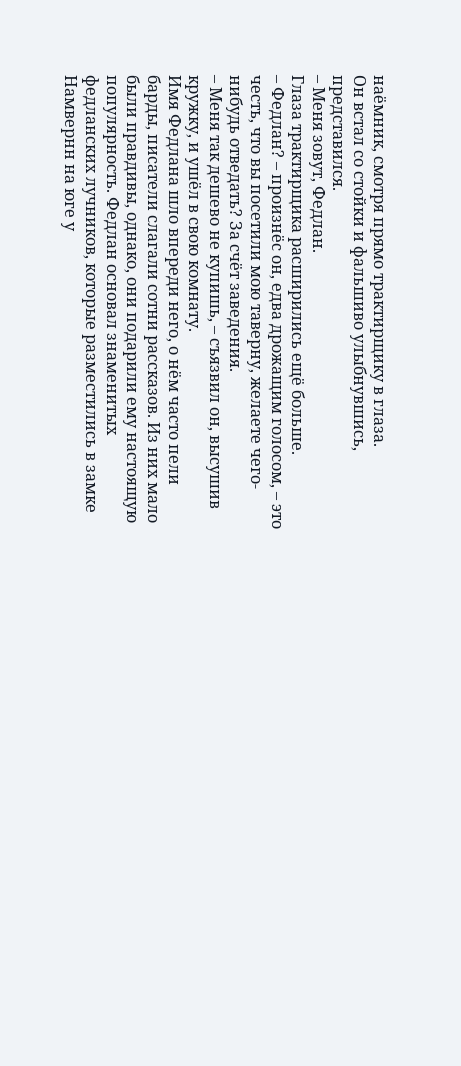наёмник, смотря прямо трактирщику в глаза.
Он встал со стойки и фальшиво улыбнувшись, представился.
– Меня зовут, Федлан.
Глаза трактирщика расширились ещё больше.
– Федлан? – произнёс он, едва дрожащим голосом, – это честь, что вы посетили мою таверну, желаете чего-нибудь отведать? За счёт заведения.
– Меня так дешево не купишь, – съязвил он, высушив кружку, и ушёл в свою комнату.
Имя Федлана шло впереди него, о нём часто пели барды, писатели слагали сотни рассказов. Из них мало были правдивы, однако, они подарили ему настоящую популярность. Федлан основал знаменитых федланских лучников, которые разместились в замке Намвернн на юге у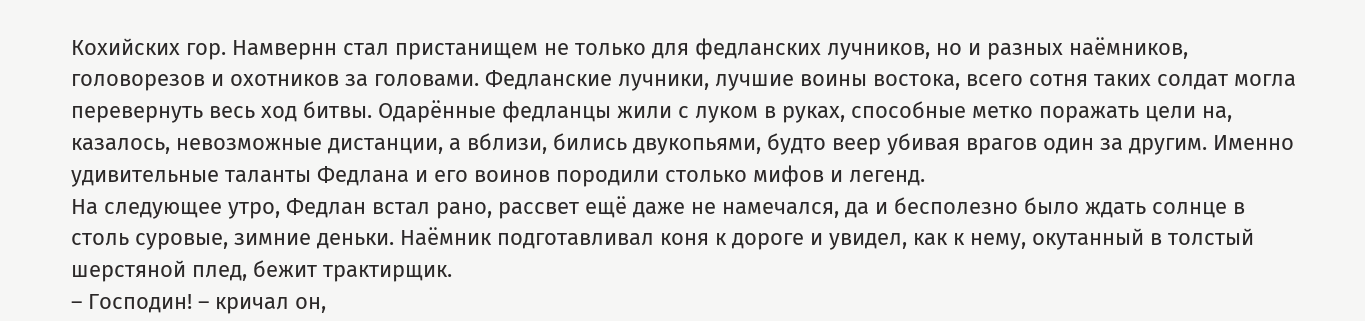Кохийских гор. Намвернн стал пристанищем не только для федланских лучников, но и разных наёмников, головорезов и охотников за головами. Федланские лучники, лучшие воины востока, всего сотня таких солдат могла перевернуть весь ход битвы. Одарённые федланцы жили с луком в руках, способные метко поражать цели на, казалось, невозможные дистанции, а вблизи, бились двукопьями, будто веер убивая врагов один за другим. Именно удивительные таланты Федлана и его воинов породили столько мифов и легенд.
На следующее утро, Федлан встал рано, рассвет ещё даже не намечался, да и бесполезно было ждать солнце в столь суровые, зимние деньки. Наёмник подготавливал коня к дороге и увидел, как к нему, окутанный в толстый шерстяной плед, бежит трактирщик.
– Господин! – кричал он,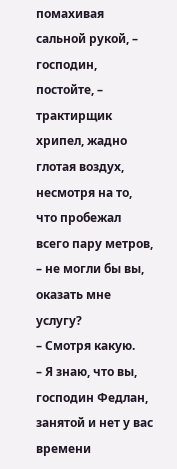помахивая сальной рукой, – господин, постойте, – трактирщик хрипел, жадно глотая воздух, несмотря на то, что пробежал всего пару метров, – не могли бы вы, оказать мне услугу?
– Смотря какую.
– Я знаю, что вы, господин Федлан, занятой и нет у вас времени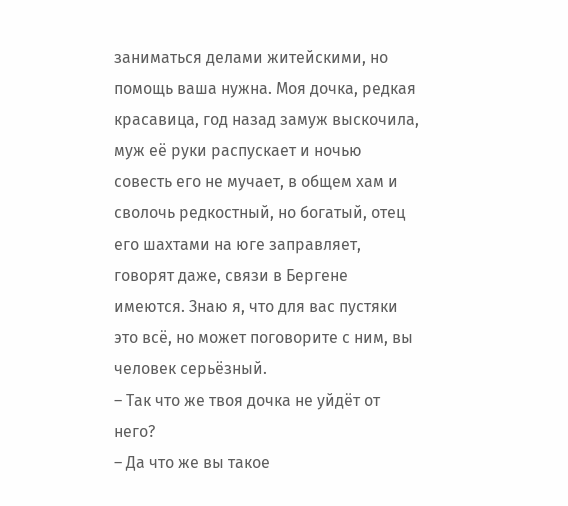заниматься делами житейскими, но помощь ваша нужна. Моя дочка, редкая красавица, год назад замуж выскочила, муж её руки распускает и ночью совесть его не мучает, в общем хам и сволочь редкостный, но богатый, отец его шахтами на юге заправляет, говорят даже, связи в Бергене имеются. Знаю я, что для вас пустяки это всё, но может поговорите с ним, вы человек серьёзный.
– Так что же твоя дочка не уйдёт от него?
– Да что же вы такое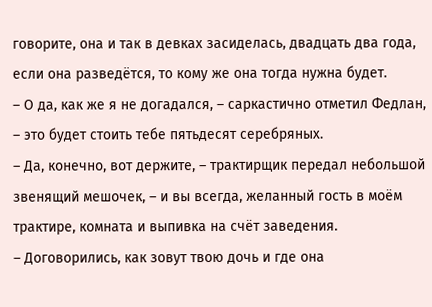говорите, она и так в девках засиделась, двадцать два года, если она разведётся, то кому же она тогда нужна будет.
– О да, как же я не догадался, – саркастично отметил Федлан, – это будет стоить тебе пятьдесят серебряных.
– Да, конечно, вот держите, – трактирщик передал небольшой звенящий мешочек, – и вы всегда, желанный гость в моём трактире, комната и выпивка на счёт заведения.
– Договорились, как зовут твою дочь и где она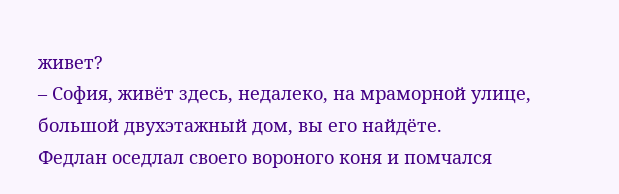живет?
– София, живёт здесь, недалеко, на мраморной улице, большой двухэтажный дом, вы его найдёте.
Федлан оседлал своего вороного коня и помчался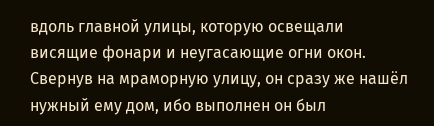вдоль главной улицы, которую освещали висящие фонари и неугасающие огни окон. Свернув на мраморную улицу, он сразу же нашёл нужный ему дом, ибо выполнен он был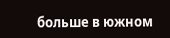больше в южном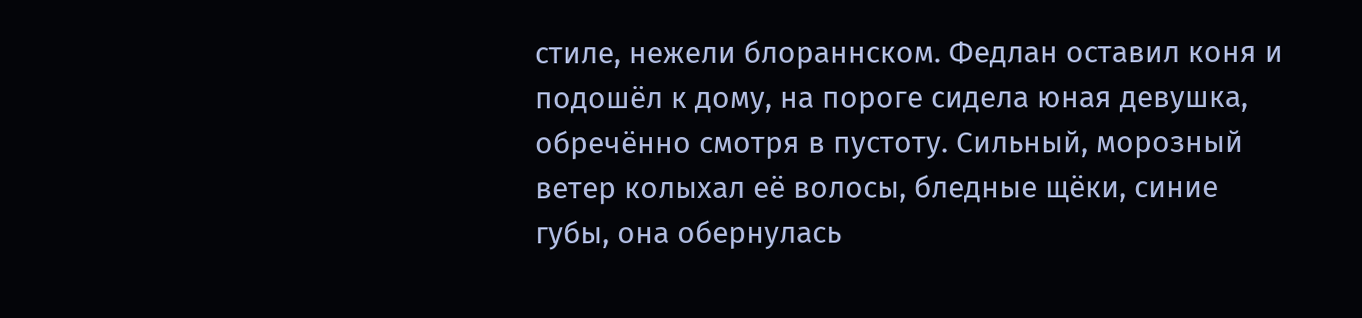стиле, нежели блораннском. Федлан оставил коня и подошёл к дому, на пороге сидела юная девушка, обречённо смотря в пустоту. Сильный, морозный ветер колыхал её волосы, бледные щёки, синие губы, она обернулась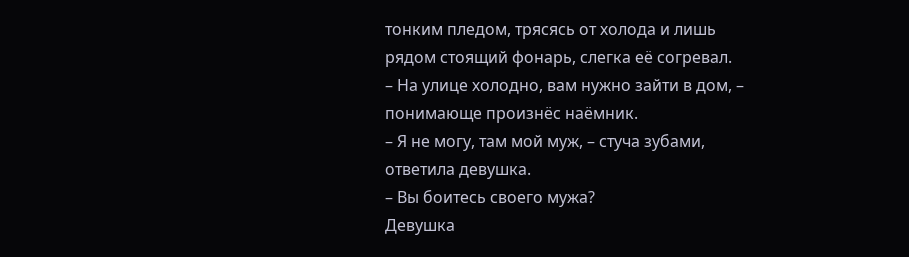тонким пледом, трясясь от холода и лишь рядом стоящий фонарь, слегка её согревал.
– На улице холодно, вам нужно зайти в дом, – понимающе произнёс наёмник.
– Я не могу, там мой муж, – стуча зубами, ответила девушка.
– Вы боитесь своего мужа?
Девушка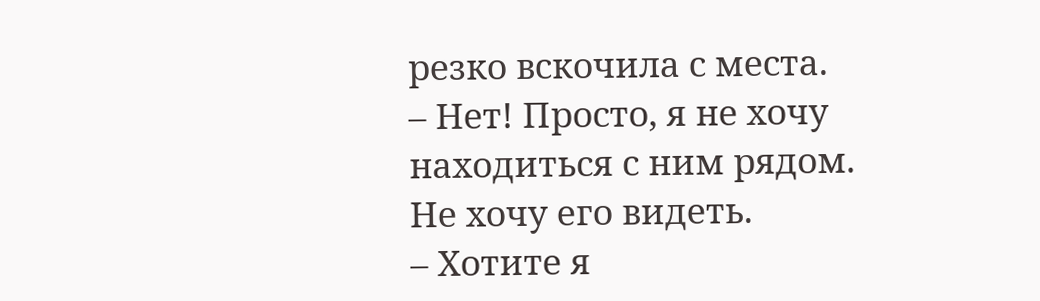резко вскочила с места.
– Нет! Просто, я не хочу находиться с ним рядом. Не хочу его видеть.
– Хотите я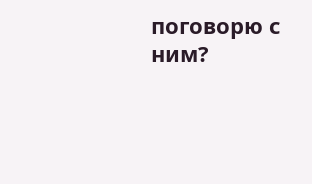поговорю с ним?